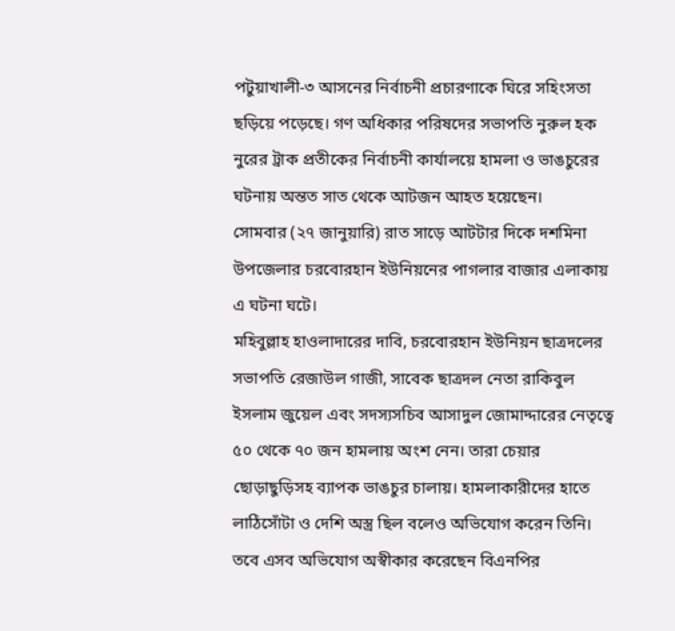পটুয়াখালী-৩ আসনের নির্বাচনী প্রচারণাকে ঘিরে সহিংসতা ছড়িয়ে পড়েছে। গণ অধিকার পরিষদের সভাপতি নুরুল হক নুরের ট্রাক প্রতীকের নির্বাচনী কার্যালয়ে হামলা ও ভাঙচুরের ঘটনায় অন্তত সাত থেকে আটজন আহত হয়েছেন।
সোমবার (২৭ জানুয়ারি) রাত সাড়ে আটটার দিকে দশমিনা উপজেলার চরবোরহান ইউনিয়নের পাগলার বাজার এলাকায় এ ঘটনা ঘটে।
মহিবুল্লাহ হাওলাদারের দাবি, চরবোরহান ইউনিয়ন ছাত্রদলের সভাপতি রেজাউল গাজী, সাবেক ছাত্রদল নেতা রাকিবুল ইসলাম জুয়েল এবং সদস্যসচিব আসাদুল জোমাদ্দারের নেতৃত্বে ৫০ থেকে ৭০ জন হামলায় অংশ নেন। তারা চেয়ার ছোড়াছুড়িসহ ব্যাপক ভাঙচুর চালায়। হামলাকারীদের হাতে লাঠিসোঁটা ও দেশি অস্ত্র ছিল বলেও অভিযোগ করেন তিনি।
তবে এসব অভিযোগ অস্বীকার করেছেন বিএনপির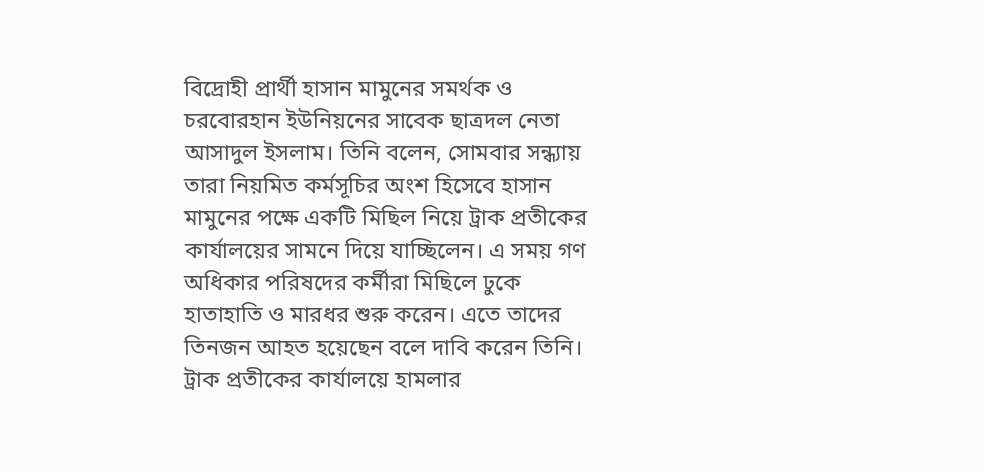বিদ্রোহী প্রার্থী হাসান মামুনের সমর্থক ও চরবোরহান ইউনিয়নের সাবেক ছাত্রদল নেতা আসাদুল ইসলাম। তিনি বলেন, সোমবার সন্ধ্যায় তারা নিয়মিত কর্মসূচির অংশ হিসেবে হাসান মামুনের পক্ষে একটি মিছিল নিয়ে ট্রাক প্রতীকের কার্যালয়ের সামনে দিয়ে যাচ্ছিলেন। এ সময় গণ অধিকার পরিষদের কর্মীরা মিছিলে ঢুকে হাতাহাতি ও মারধর শুরু করেন। এতে তাদের তিনজন আহত হয়েছেন বলে দাবি করেন তিনি।
ট্রাক প্রতীকের কার্যালয়ে হামলার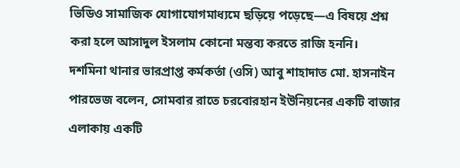ভিডিও সামাজিক যোগাযোগমাধ্যমে ছড়িয়ে পড়েছে—এ বিষয়ে প্রশ্ন করা হলে আসাদুল ইসলাম কোনো মন্তব্য করতে রাজি হননি।
দশমিনা থানার ভারপ্রাপ্ত কর্মকর্তা (ওসি) আবু শাহাদাত মো. হাসনাইন পারভেজ বলেন, সোমবার রাতে চরবোরহান ইউনিয়নের একটি বাজার এলাকায় একটি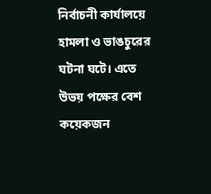নির্বাচনী কার্যালয়ে হামলা ও ভাঙচুরের ঘটনা ঘটে। এতে উভয় পক্ষের বেশ কয়েকজন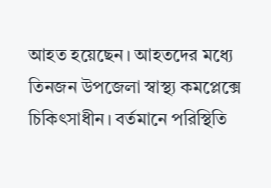আহত হয়েছেন। আহতদের মধ্যে তিনজন উপজেলা স্বাস্থ্য কমপ্লেক্সে চিকিৎসাধীন। বর্তমানে পরিস্থিতি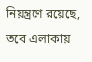নিয়ন্ত্রণে রয়েছে, তবে এলাকায়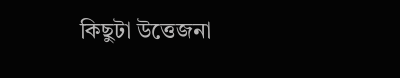কিছুটা উত্তেজনা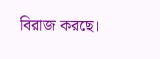বিরাজ করছে।